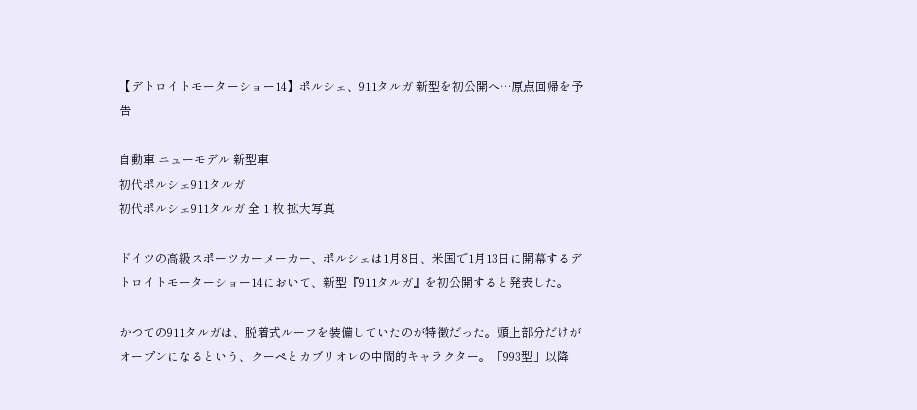【デトロイトモーターショー14】ポルシェ、911タルガ 新型を初公開へ…原点回帰を予告

自動車 ニューモデル 新型車
初代ポルシェ911タルガ
初代ポルシェ911タルガ 全 1 枚 拡大写真

ドイツの高級スポーツカーメーカー、ポルシェは1月8日、米国で1月13日に開幕するデトロイトモーターショー14において、新型『911タルガ』を初公開すると発表した。

かつての911タルガは、脱着式ルーフを装備していたのが特徴だった。頭上部分だけがオープンになるという、クーペとカブリオレの中間的キャラクター。「993型」以降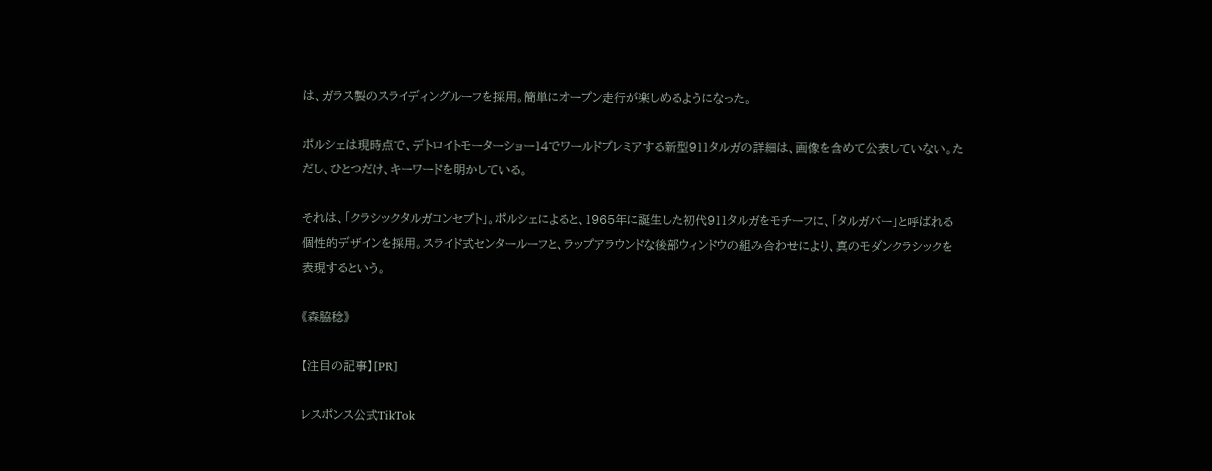は、ガラス製のスライディングルーフを採用。簡単にオープン走行が楽しめるようになった。

ポルシェは現時点で、デトロイトモーターショー14でワールドプレミアする新型911タルガの詳細は、画像を含めて公表していない。ただし、ひとつだけ、キーワードを明かしている。

それは、「クラシックタルガコンセプト」。ポルシェによると、1965年に誕生した初代911タルガをモチーフに、「タルガバー」と呼ばれる個性的デザインを採用。スライド式センタールーフと、ラップアラウンドな後部ウィンドウの組み合わせにより、真のモダンクラシックを表現するという。

《森脇稔》

【注目の記事】[PR]

レスポンス公式TikTok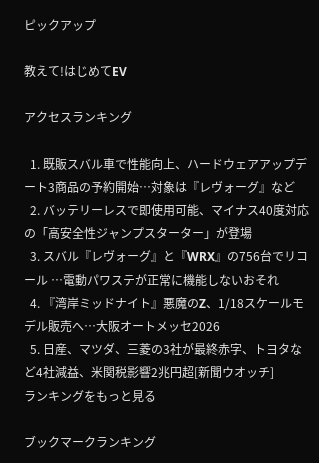ピックアップ

教えて!はじめてEV

アクセスランキング

  1. 既販スバル車で性能向上、ハードウェアアップデート3商品の予約開始…対象は『レヴォーグ』など
  2. バッテリーレスで即使用可能、マイナス40度対応の「高安全性ジャンプスターター」が登場
  3. スバル『レヴォーグ』と『WRX』の756台でリコール …電動パワステが正常に機能しないおそれ
  4. 『湾岸ミッドナイト』悪魔のZ、1/18スケールモデル販売へ…大阪オートメッセ2026
  5. 日産、マツダ、三菱の3社が最終赤字、トヨタなど4社減益、米関税影響2兆円超[新聞ウオッチ]
ランキングをもっと見る

ブックマークランキング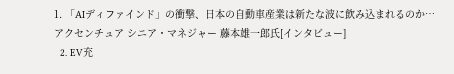1. 「AIディファインド」の衝撃、日本の自動車産業は新たな波に飲み込まれるのか…アクセンチュア シニア・マネジャー 藤本雄一郎氏[インタビュー]
  2. EV充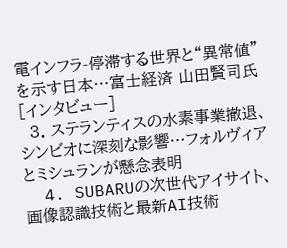電インフラ-停滞する世界と“異常値”を示す日本…富士経済 山田賢司氏[インタビュー]
  3. ステランティスの水素事業撤退、シンビオに深刻な影響…フォルヴィアとミシュランが懸念表明
  4. SUBARUの次世代アイサイト、画像認識技術と最新AI技術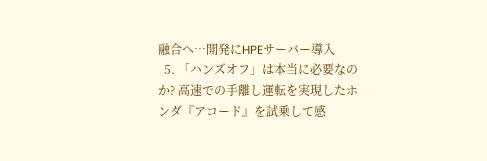融合へ…開発にHPEサーバー導入
  5. 「ハンズオフ」は本当に必要なのか? 高速での手離し運転を実現したホンダ『アコード』を試乗して感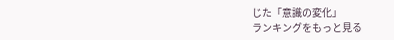じた「意識の変化」
ランキングをもっと見る